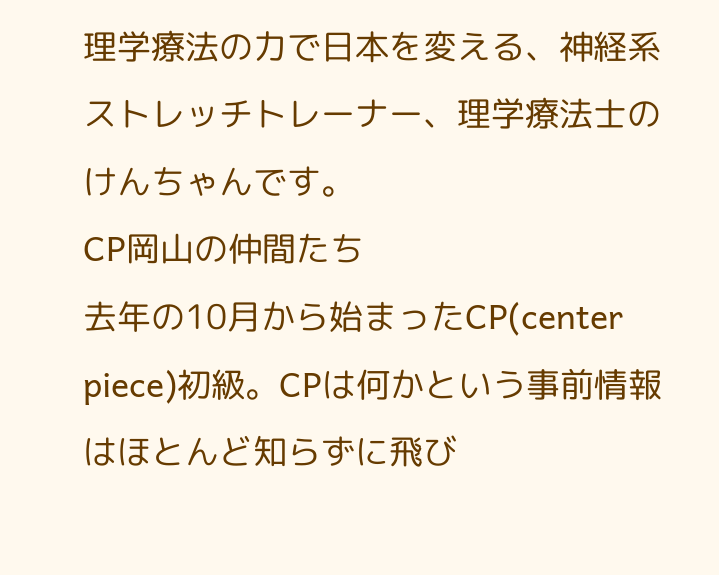理学療法の力で日本を変える、神経系ストレッチトレーナー、理学療法士のけんちゃんです。
CP岡山の仲間たち
去年の10月から始まったCP(center piece)初級。CPは何かという事前情報はほとんど知らずに飛び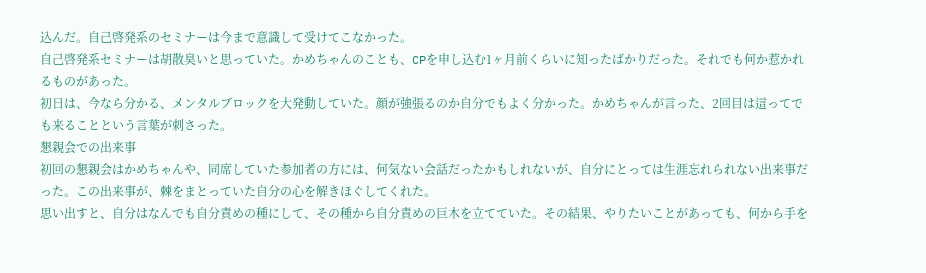込んだ。自己啓発系のセミナーは今まで意識して受けてこなかった。
自己啓発系セミナーは胡散臭いと思っていた。かめちゃんのことも、CPを申し込む1ヶ月前くらいに知ったばかりだった。それでも何か惹かれるものがあった。
初日は、今なら分かる、メンタルブロックを大発動していた。顔が強張るのか自分でもよく分かった。かめちゃんが言った、2回目は這ってでも来ることという言葉が刺さった。
懇親会での出来事
初回の懇親会はかめちゃんや、同席していた参加者の方には、何気ない会話だったかもしれないが、自分にとっては生涯忘れられない出来事だった。この出来事が、棘をまとっていた自分の心を解きほぐしてくれた。
思い出すと、自分はなんでも自分責めの種にして、その種から自分責めの巨木を立てていた。その結果、やりたいことがあっても、何から手を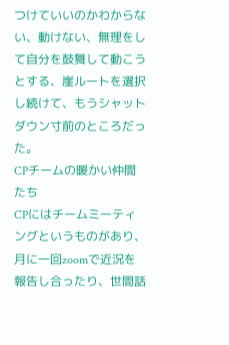つけていいのかわからない、動けない、無理をして自分を鼓舞して動こうとする、崖ルートを選択し続けて、もうシャットダウン寸前のところだった。
CPチームの暖かい仲間たち
CPにはチームミーティングというものがあり、月に一回zoomで近況を報告し合ったり、世間話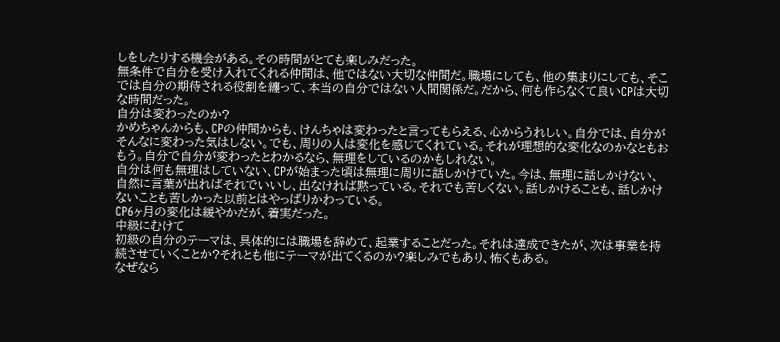しをしたりする機会がある。その時間がとても楽しみだった。
無条件で自分を受け入れてくれる仲間は、他ではない大切な仲間だ。職場にしても、他の集まりにしても、そこでは自分の期待される役割を纏って、本当の自分ではない人間関係だ。だから、何も作らなくて良いCPは大切な時間だった。
自分は変わったのか?
かめちゃんからも、CPの仲間からも、けんちゃは変わったと言ってもらえる、心からうれしい。自分では、自分がそんなに変わった気はしない。でも、周りの人は変化を感じてくれている。それが理想的な変化なのかなともおもう。自分で自分が変わったとわかるなら、無理をしているのかもしれない。
自分は何も無理はしていない、CPが始まった頃は無理に周りに話しかけていた。今は、無理に話しかけない、自然に言葉が出ればそれでいいし、出なければ黙っている。それでも苦しくない。話しかけることも、話しかけないことも苦しかった以前とはやっぱりかわっている。
CP6ヶ月の変化は緩やかだが、着実だった。
中級にむけて
初級の自分のテーマは、具体的には職場を辞めて、起業することだった。それは達成できたが、次は事業を持続させていくことか?それとも他にテーマが出てくるのか?楽しみでもあり、怖くもある。
なぜなら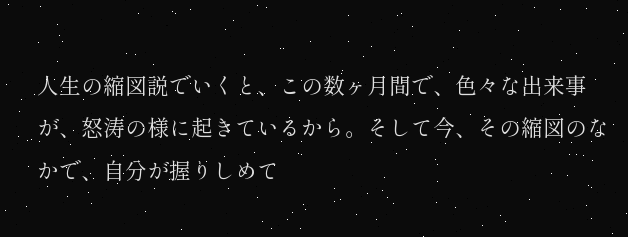人生の縮図説でいくと、この数ヶ月間で、色々な出来事が、怒涛の様に起きているから。そして今、その縮図のなかで、自分が握りしめて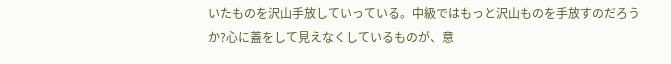いたものを沢山手放していっている。中級ではもっと沢山ものを手放すのだろうか?心に蓋をして見えなくしているものが、意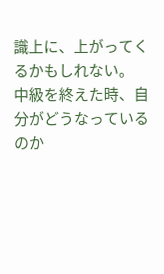識上に、上がってくるかもしれない。
中級を終えた時、自分がどうなっているのか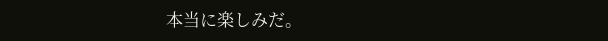本当に楽しみだ。